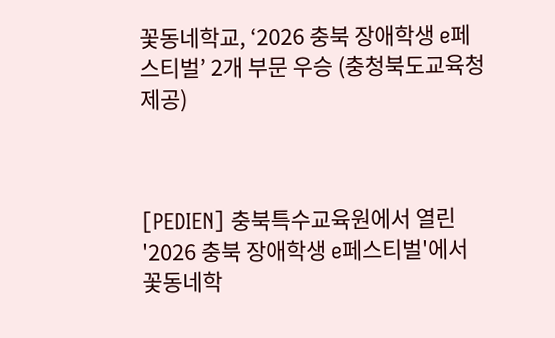꽃동네학교, ‘2026 충북 장애학생 e페스티벌’ 2개 부문 우승 (충청북도교육청 제공)



[PEDIEN] 충북특수교육원에서 열린 '2026 충북 장애학생 e페스티벌'에서 꽃동네학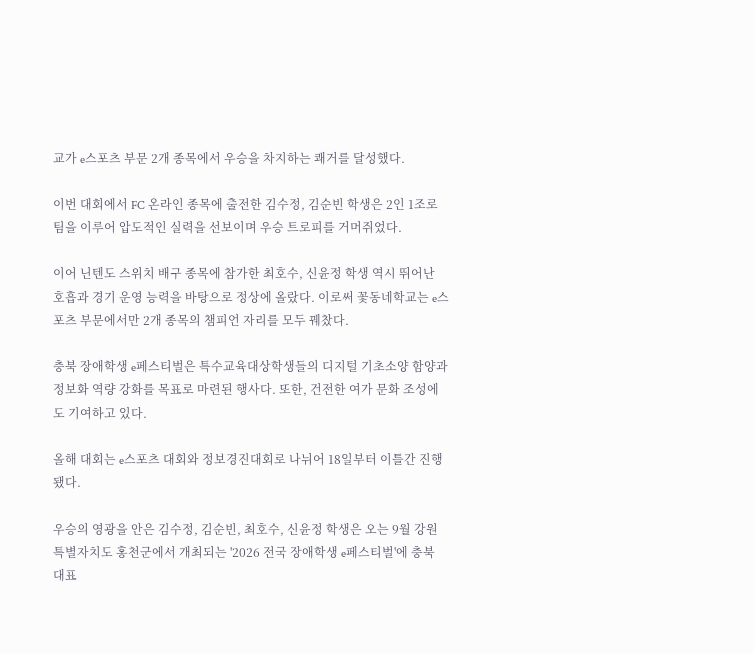교가 e스포츠 부문 2개 종목에서 우승을 차지하는 쾌거를 달성했다.

이번 대회에서 FC 온라인 종목에 출전한 김수정, 김순빈 학생은 2인 1조로 팀을 이루어 압도적인 실력을 선보이며 우승 트로피를 거머쥐었다.

이어 닌텐도 스위치 배구 종목에 참가한 최호수, 신윤정 학생 역시 뛰어난 호흡과 경기 운영 능력을 바탕으로 정상에 올랐다. 이로써 꽃동네학교는 e스포츠 부문에서만 2개 종목의 챔피언 자리를 모두 꿰찼다.

충북 장애학생 e페스티벌은 특수교육대상학생들의 디지털 기초소양 함양과 정보화 역량 강화를 목표로 마련된 행사다. 또한, 건전한 여가 문화 조성에도 기여하고 있다.

올해 대회는 e스포츠 대회와 정보경진대회로 나뉘어 18일부터 이틀간 진행됐다.

우승의 영광을 안은 김수정, 김순빈, 최호수, 신윤정 학생은 오는 9월 강원특별자치도 홍천군에서 개최되는 '2026 전국 장애학생 e페스티벌'에 충북 대표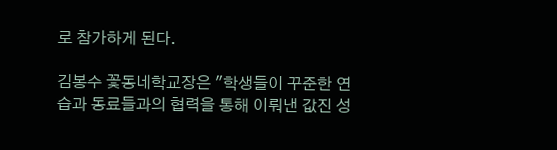로 참가하게 된다.

김봉수 꽃동네학교장은 "학생들이 꾸준한 연습과 동료들과의 협력을 통해 이뤄낸 값진 성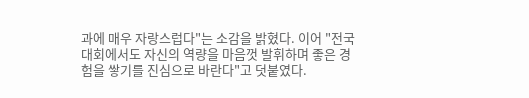과에 매우 자랑스럽다"는 소감을 밝혔다. 이어 "전국대회에서도 자신의 역량을 마음껏 발휘하며 좋은 경험을 쌓기를 진심으로 바란다"고 덧붙였다.